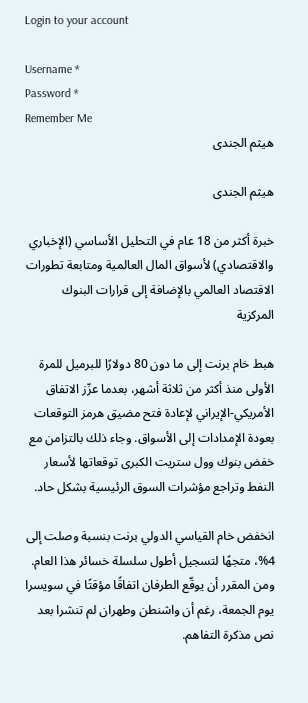Login to your account

Username *
Password *
Remember Me
هيثم الجندى

هيثم الجندى

خبرة أكثر من 18 عام في التحليل الأساسي (الإخباري والاقتصادي) لأسواق المال العالمية ومتابعة تطورات الاقتصاد العالمي بالإضافة إلى قرارات البنوك المركزية

هبط خام برنت إلى ما دون 80 دولارًا للبرميل للمرة الأولى منذ أكثر من ثلاثة أشهر، بعدما عزّز الاتفاق الأمريكي-الإيراني لإعادة فتح مضيق هرمز التوقعات بعودة الإمدادات إلى الأسواق. وجاء ذلك بالتزامن مع خفض بنوك وول ستريت الكبرى توقعاتها لأسعار النفط وتراجع مؤشرات السوق الرئيسية بشكل حاد.

انخفض خام القياسي الدولي برنت بنسبة وصلت إلى 4%، متجهًا لتسجيل أطول سلسلة خسائر هذا العام. ومن المقرر أن يوقّع الطرفان اتفاقًا مؤقتًا في سويسرا يوم الجمعة، رغم أن واشنطن وطهران لم تنشرا بعد نص مذكرة التفاهم.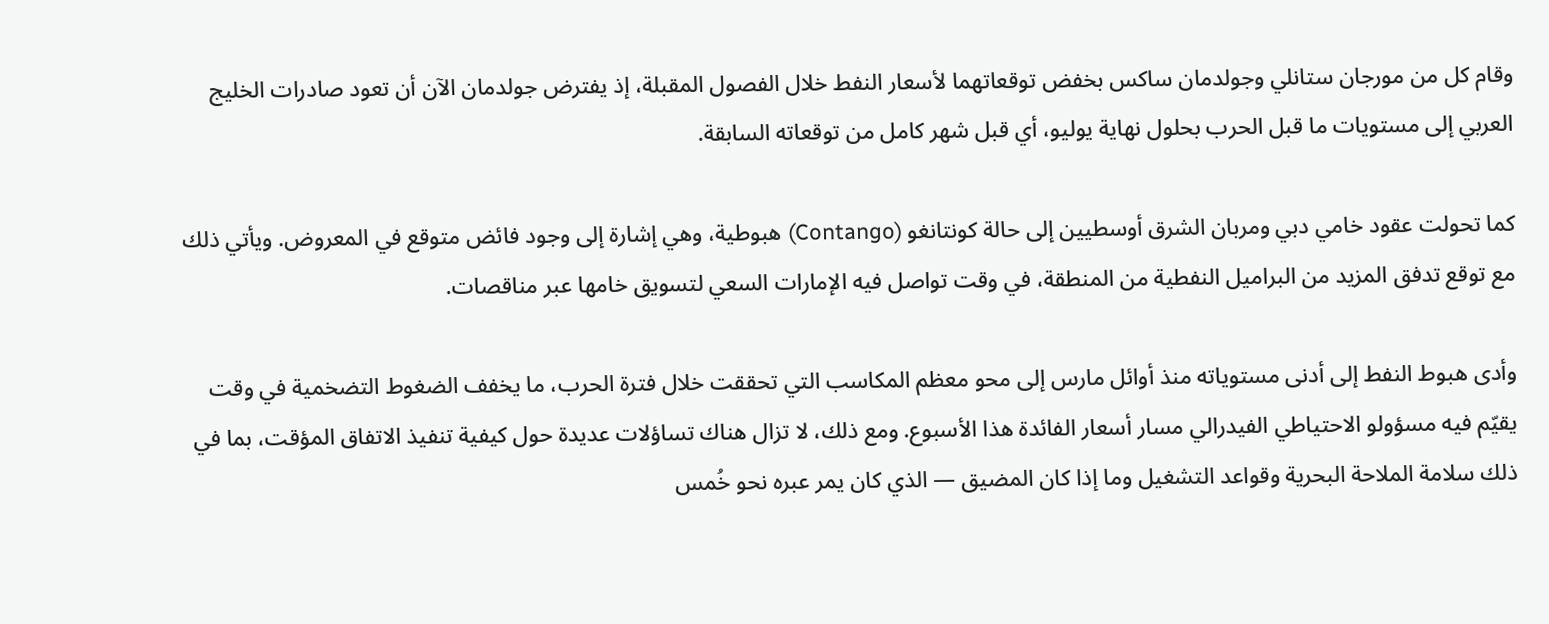وقام كل من مورجان ستانلي وجولدمان ساكس بخفض توقعاتهما لأسعار النفط خلال الفصول المقبلة، إذ يفترض جولدمان الآن أن تعود صادرات الخليج العربي إلى مستويات ما قبل الحرب بحلول نهاية يوليو، أي قبل شهر كامل من توقعاته السابقة.

كما تحولت عقود خامي دبي ومربان الشرق أوسطيين إلى حالة كونتانغو (Contango) هبوطية، وهي إشارة إلى وجود فائض متوقع في المعروض. ويأتي ذلك مع توقع تدفق المزيد من البراميل النفطية من المنطقة، في وقت تواصل فيه الإمارات السعي لتسويق خامها عبر مناقصات.

وأدى هبوط النفط إلى أدنى مستوياته منذ أوائل مارس إلى محو معظم المكاسب التي تحققت خلال فترة الحرب، ما يخفف الضغوط التضخمية في وقت يقيّم فيه مسؤولو الاحتياطي الفيدرالي مسار أسعار الفائدة هذا الأسبوع. ومع ذلك، لا تزال هناك تساؤلات عديدة حول كيفية تنفيذ الاتفاق المؤقت، بما في ذلك سلامة الملاحة البحرية وقواعد التشغيل وما إذا كان المضيق — الذي كان يمر عبره نحو خُمس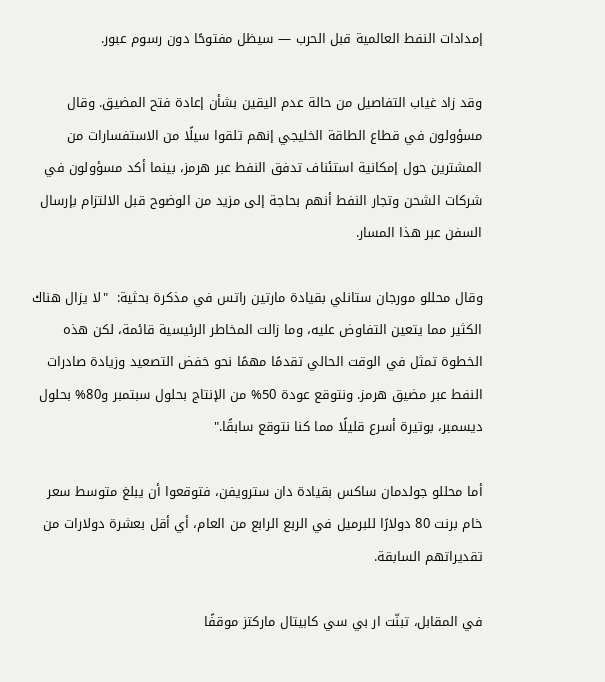إمدادات النفط العالمية قبل الحرب — سيظل مفتوحًا دون رسوم عبور.

وقد زاد غياب التفاصيل من حالة عدم اليقين بشأن إعادة فتح المضيق. وقال مسؤولون في قطاع الطاقة الخليجي إنهم تلقوا سيلًا من الاستفسارات من المشترين حول إمكانية استئناف تدفق النفط عبر هرمز، بينما أكد مسؤولون في شركات الشحن وتجار النفط أنهم بحاجة إلى مزيد من الوضوح قبل الالتزام بإرسال السفن عبر هذا المسار.

وقال محللو مورجان ستانلي بقيادة مارتين راتس في مذكرة بحثية:  "لا يزال هناك الكثير مما يتعين التفاوض عليه، وما زالت المخاطر الرئيسية قائمة، لكن هذه الخطوة تمثل في الوقت الحالي تقدمًا مهمًا نحو خفض التصعيد وزيادة صادرات النفط عبر مضيق هرمز. ونتوقع عودة 50% من الإنتاج بحلول سبتمبر و80% بحلول ديسمبر، بوتيرة أسرع قليلًا مما كنا نتوقع سابقًا."

أما محللو جولدمان ساكس بقيادة دان سترويفن، فتوقعوا أن يبلغ متوسط سعر خام برنت 80 دولارًا للبرميل في الربع الرابع من العام، أي أقل بعشرة دولارات من تقديراتهم السابقة.

في المقابل، تبنّت ار بي سي كابيتال ماركتز موقفًا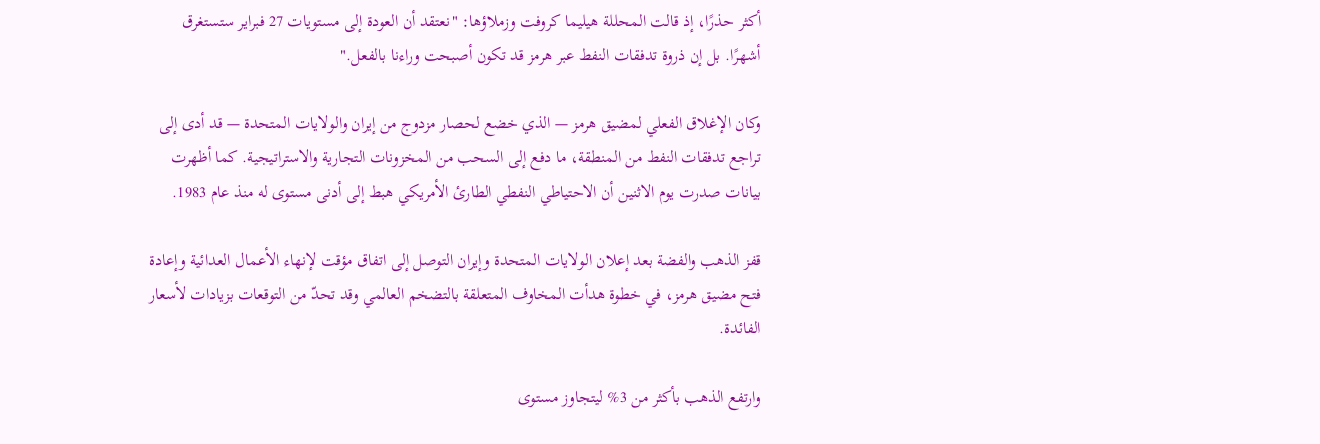أكثر حذرًا، إذ قالت المحللة هيليما كروفت وزملاؤها: "نعتقد أن العودة إلى مستويات 27 فبراير ستستغرق أشهرًا. بل إن ذروة تدفقات النفط عبر هرمز قد تكون أصبحت وراءنا بالفعل."

وكان الإغلاق الفعلي لمضيق هرمز — الذي خضع لحصار مزدوج من إيران والولايات المتحدة — قد أدى إلى تراجع تدفقات النفط من المنطقة، ما دفع إلى السحب من المخزونات التجارية والاستراتيجية. كما أظهرت بيانات صدرت يوم الاثنين أن الاحتياطي النفطي الطارئ الأمريكي هبط إلى أدنى مستوى له منذ عام 1983.

قفز الذهب والفضة بعد إعلان الولايات المتحدة وإيران التوصل إلى اتفاق مؤقت لإنهاء الأعمال العدائية وإعادة فتح مضيق هرمز، في خطوة هدأت المخاوف المتعلقة بالتضخم العالمي وقد تحدّ من التوقعات بزيادات لأسعار الفائدة.

وارتفع الذهب بأكثر من 3% ليتجاوز مستوى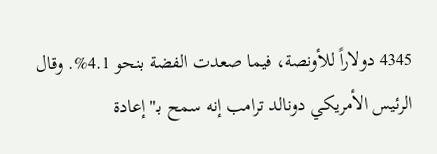4345 دولاراً للأونصة، فيما صعدت الفضة بنحو 4.1%. وقال الرئيس الأمريكي دونالد ترامب إنه سمح بـ"إعادة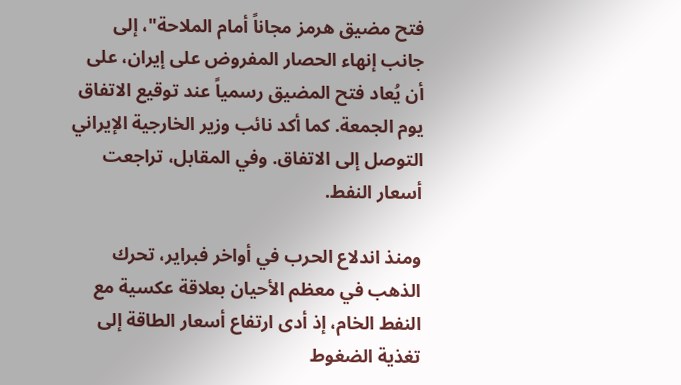فتح مضيق هرمز مجاناً أمام الملاحة"، إلى جانب إنهاء الحصار المفروض على إيران، على أن يُعاد فتح المضيق رسمياً عند توقيع الاتفاق يوم الجمعة. كما أكد نائب وزير الخارجية الإيراني التوصل إلى الاتفاق. وفي المقابل، تراجعت أسعار النفط.

ومنذ اندلاع الحرب في أواخر فبراير، تحرك الذهب في معظم الأحيان بعلاقة عكسية مع النفط الخام، إذ أدى ارتفاع أسعار الطاقة إلى تغذية الضغوط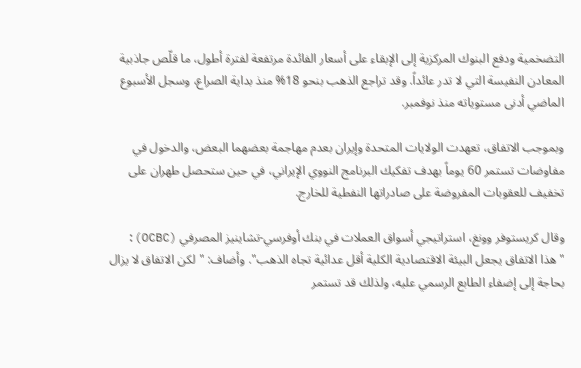التضخمية ودفع البنوك المركزية إلى الإبقاء على أسعار الفائدة مرتفعة لفترة أطول، ما قلّص جاذبية المعادن النفيسة التي لا تدر عائداً. وقد تراجع الذهب بنحو 18% منذ بداية الصراع، وسجل الأسبوع الماضي أدنى مستوياته منذ نوفمبر.

وبموجب الاتفاق، تعهدت الولايات المتحدة وإيران بعدم مهاجمة بعضهما البعض، والدخول في مفاوضات تستمر 60 يوماً بهدف تفكيك البرنامج النووي الإيراني، في حين ستحصل طهران على تخفيف للعقوبات المفروضة على صادراتها النفطية للخارج.

وقال كريستوفر وونغ، استراتيجي أسواق العملات في بنك أوفرسي-تشاينيز المصرفي (OCBC): "هذا الاتفاق يجعل البيئة الاقتصادية الكلية أقل عدائية تجاه الذهب". وأضاف: "لكن الاتفاق لا يزال بحاجة إلى إضفاء الطابع الرسمي عليه، ولذلك قد تستمر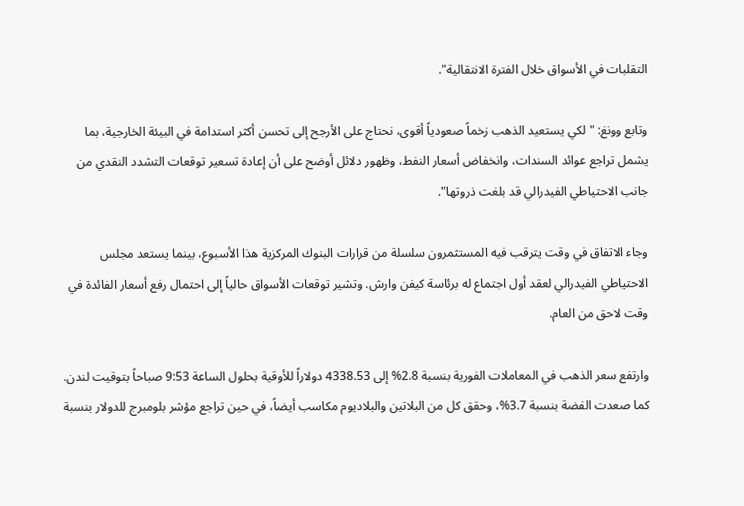التقلبات في الأسواق خلال الفترة الانتقالية".

وتابع وونغ: "لكي يستعيد الذهب زخماً صعودياً أقوى، نحتاج على الأرجح إلى تحسن أكثر استدامة في البيئة الخارجية، بما يشمل تراجع عوائد السندات، وانخفاض أسعار النفط، وظهور دلائل أوضح على أن إعادة تسعير توقعات التشدد النقدي من جانب الاحتياطي الفيدرالي قد بلغت ذروتها".

وجاء الاتفاق في وقت يترقب فيه المستثمرون سلسلة من قرارات البنوك المركزية هذا الأسبوع، بينما يستعد مجلس الاحتياطي الفيدرالي لعقد أول اجتماع له برئاسة كيفن وارش. وتشير توقعات الأسواق حالياً إلى احتمال رفع أسعار الفائدة في وقت لاحق من العام.

وارتفع سعر الذهب في المعاملات الفورية بنسبة 2.8% إلى 4338.53 دولاراً للأوقية بحلول الساعة 9:53 صباحاً بتوقيت لندن. كما صعدت الفضة بنسبة 3.7%، وحقق كل من البلاتين والبلاديوم مكاسب أيضاً، في حين تراجع مؤشر بلومبرج للدولار بنسبة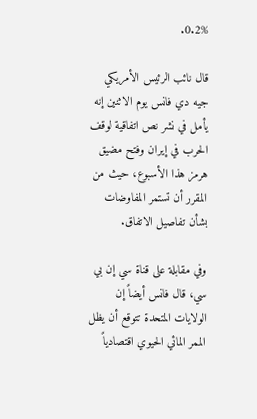0.2%.

قال نائب الرئيس الأمريكي جيه دي فانس يوم الاثنين إنه يأمل في نشر نص اتفاقية لوقف الحرب في إيران وفتح مضيق هرمز هذا الأسبوع، حيث من المقرر أن تستمر المفاوضات بشأن تفاصيل الاتفاق.

وفي مقابلة على قناة سي إن بي سي، قال فانس أيضاً إن الولايات المتحدة تتوقع أن يظل الممر المائي الحيوي اقتصادياً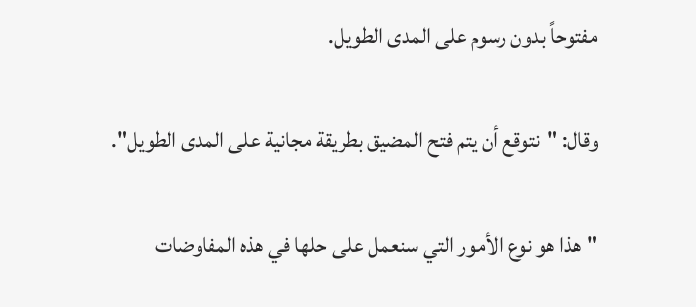مفتوحاً بدون رسوم على المدى الطويل.

وقال: "نتوقع أن يتم فتح المضيق بطريقة مجانية على المدى الطويل".

"هذا هو نوع الأمور التي سنعمل على حلها في هذه المفاوضات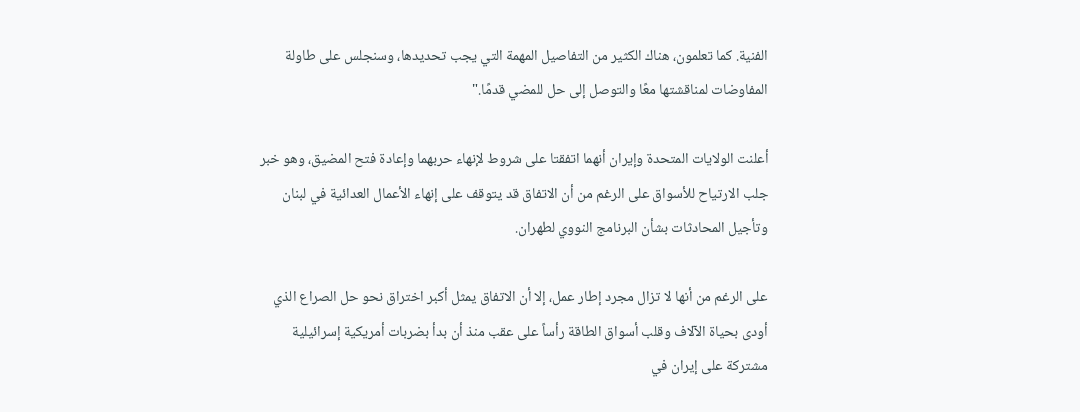الفنية. كما تعلمون، هناك الكثير من التفاصيل المهمة التي يجب تحديدها، وسنجلس على طاولة المفاوضات لمناقشتها معًا والتوصل إلى حل للمضي قدمًا."

أعلنت الولايات المتحدة وإيران أنهما اتفقتا على شروط لإنهاء حربهما وإعادة فتح المضيق، وهو خبر جلب الارتياح للأسواق على الرغم من أن الاتفاق قد يتوقف على إنهاء الأعمال العدائية في لبنان وتأجيل المحادثات بشأن البرنامج النووي لطهران.

على الرغم من أنها لا تزال مجرد إطار عمل، إلا أن الاتفاق يمثل أكبر اختراق نحو حل الصراع الذي أودى بحياة الآلاف وقلب أسواق الطاقة رأساً على عقب منذ أن بدأ بضربات أمريكية إسرائيلية مشتركة على إيران في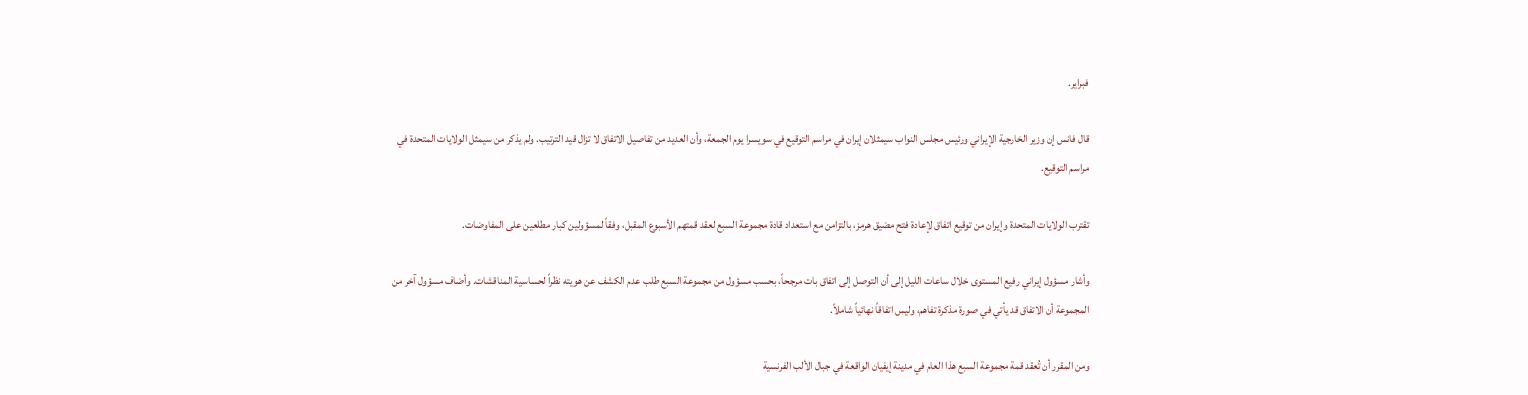فبراير.

قال فانس إن وزير الخارجية الإيراني ورئيس مجلس النواب سيمثلان إيران في مراسم التوقيع في سويسرا يوم الجمعة، وأن العديد من تفاصيل الاتفاق لا تزال قيد الترتيب. ولم يذكر من سيمثل الولايات المتحدة في مراسم التوقيع.

تقترب الولايات المتحدة وإيران من توقيع اتفاق لإعادة فتح مضيق هرمز، بالتزامن مع استعداد قادة مجموعة السبع لعقد قمتهم الأسبوع المقبل، وفقاً لمسؤولين كبار مطلعين على المفاوضات.

وأشار مسؤول إيراني رفيع المستوى خلال ساعات الليل إلى أن التوصل إلى اتفاق بات مرجحاً، بحسب مسؤول من مجموعة السبع طلب عدم الكشف عن هويته نظراً لحساسية المناقشات. وأضاف مسؤول آخر من المجموعة أن الاتفاق قد يأتي في صورة مذكرة تفاهم، وليس اتفاقاً نهائياً شاملاً.

ومن المقرر أن تُعقد قمة مجموعة السبع هذا العام في مدينة إيفيان الواقعة في جبال الألب الفرنسية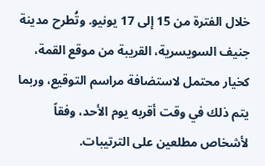خلال الفترة من 15 إلى 17 يونيو. وتُطرح مدينة جنيف السويسرية، القريبة من موقع القمة، كخيار محتمل لاستضافة مراسم التوقيع، وربما يتم ذلك في وقت أقربه يوم الأحد، وفقاً لأشخاص مطلعين على الترتيبات.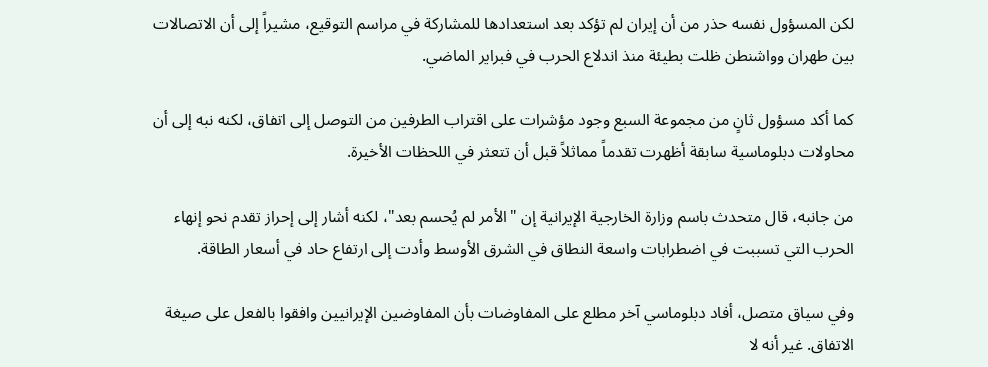لكن المسؤول نفسه حذر من أن إيران لم تؤكد بعد استعدادها للمشاركة في مراسم التوقيع، مشيراً إلى أن الاتصالات بين طهران وواشنطن ظلت بطيئة منذ اندلاع الحرب في فبراير الماضي.

كما أكد مسؤول ثانٍ من مجموعة السبع وجود مؤشرات على اقتراب الطرفين من التوصل إلى اتفاق، لكنه نبه إلى أن محاولات دبلوماسية سابقة أظهرت تقدماً مماثلاً قبل أن تتعثر في اللحظات الأخيرة.

من جانبه، قال متحدث باسم وزارة الخارجية الإيرانية إن "الأمر لم يُحسم بعد"، لكنه أشار إلى إحراز تقدم نحو إنهاء الحرب التي تسببت في اضطرابات واسعة النطاق في الشرق الأوسط وأدت إلى ارتفاع حاد في أسعار الطاقة.

وفي سياق متصل، أفاد دبلوماسي آخر مطلع على المفاوضات بأن المفاوضين الإيرانيين وافقوا بالفعل على صيغة الاتفاق. غير أنه لا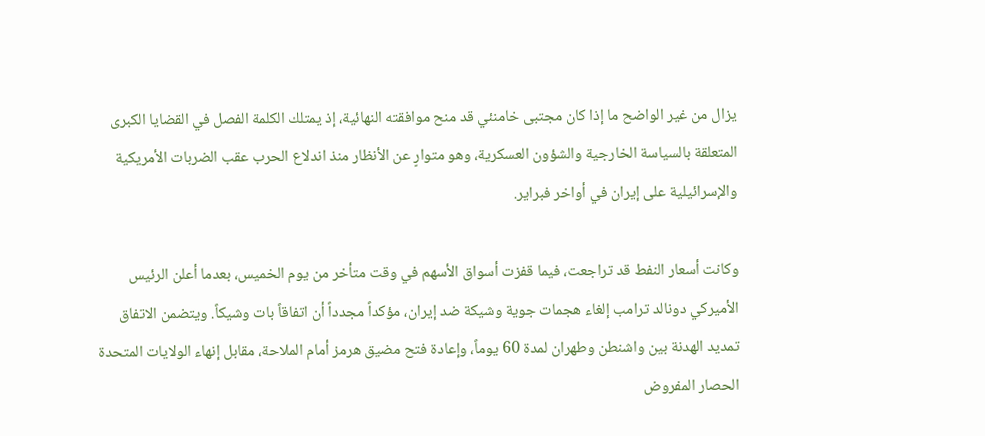يزال من غير الواضح ما إذا كان مجتبى خامنئي قد منح موافقته النهائية، إذ يمتلك الكلمة الفصل في القضايا الكبرى المتعلقة بالسياسة الخارجية والشؤون العسكرية، وهو متوارٍ عن الأنظار منذ اندلاع الحرب عقب الضربات الأمريكية والإسرائيلية على إيران في أواخر فبراير.

وكانت أسعار النفط قد تراجعت، فيما قفزت أسواق الأسهم في وقت متأخر من يوم الخميس، بعدما أعلن الرئيس الأميركي دونالد ترامب إلغاء هجمات جوية وشيكة ضد إيران، مؤكداً مجدداً أن اتفاقاً بات وشيكاً. ويتضمن الاتفاق تمديد الهدنة بين واشنطن وطهران لمدة 60 يوماً، وإعادة فتح مضيق هرمز أمام الملاحة، مقابل إنهاء الولايات المتحدة الحصار المفروض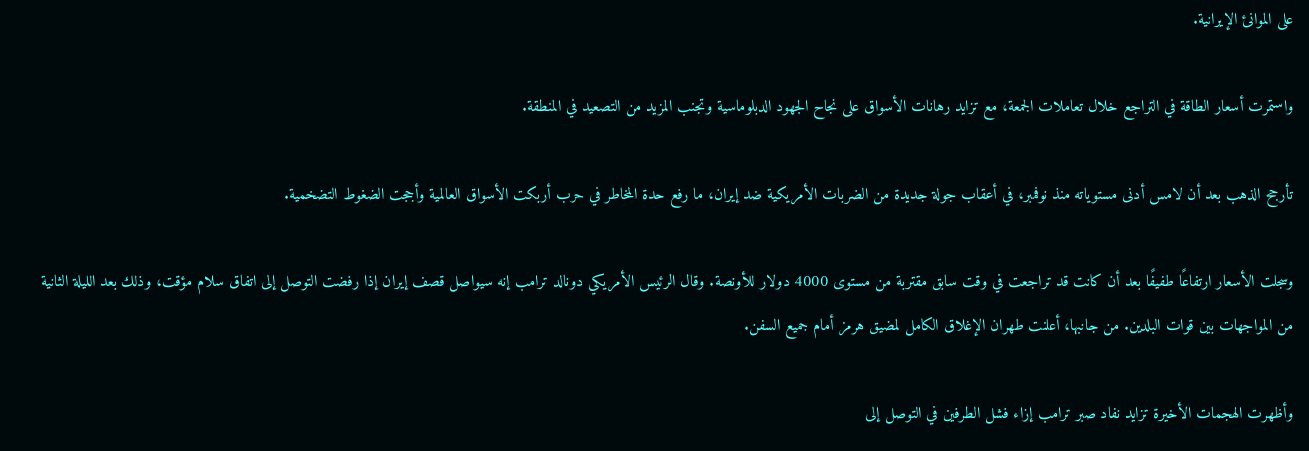على الموانئ الإيرانية.

واستمرت أسعار الطاقة في التراجع خلال تعاملات الجمعة، مع تزايد رهانات الأسواق على نجاح الجهود الدبلوماسية وتجنب المزيد من التصعيد في المنطقة.

تأرجح الذهب بعد أن لامس أدنى مستوياته منذ نوفمبر، في أعقاب جولة جديدة من الضربات الأمريكية ضد إيران، ما رفع حدة المخاطر في حرب أربكت الأسواق العالمية وأججت الضغوط التضخمية.

وسجلت الأسعار ارتفاعًا طفيفًا بعد أن كانت قد تراجعت في وقت سابق مقتربة من مستوى 4000 دولار للأونصة. وقال الرئيس الأمريكي دونالد ترامب إنه سيواصل قصف إيران إذا رفضت التوصل إلى اتفاق سلام مؤقت، وذلك بعد الليلة الثانية من المواجهات بين قوات البلدين. من جانبها، أعلنت طهران الإغلاق الكامل لمضيق هرمز أمام جميع السفن.

وأظهرت الهجمات الأخيرة تزايد نفاد صبر ترامب إزاء فشل الطرفين في التوصل إلى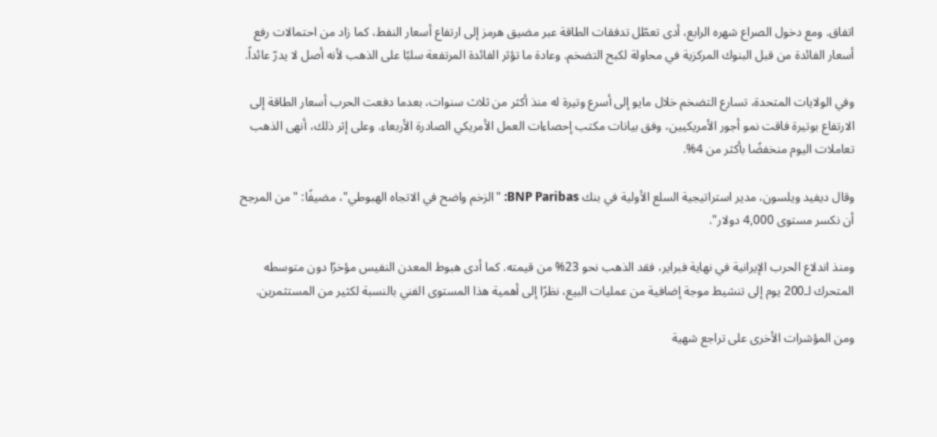اتفاق. ومع دخول الصراع شهره الرابع، أدى تعطّل تدفقات الطاقة عبر مضيق هرمز إلى ارتفاع أسعار النفط، كما زاد من احتمالات رفع أسعار الفائدة من قبل البنوك المركزية في محاولة لكبح التضخم. وعادة ما تؤثر الفائدة المرتفعة سلبًا على الذهب لأنه أصل لا يدرّ عائداً.

وفي الولايات المتحدة، تسارع التضخم خلال مايو إلى أسرع وتيرة له منذ أكثر من ثلاث سنوات، بعدما دفعت الحرب أسعار الطاقة إلى الارتفاع بوتيرة فاقت نمو أجور الأمريكيين، وفق بيانات مكتب إحصاءات العمل الأمريكي الصادرة الأربعاء. وعلى إثر ذلك، أنهى الذهب تعاملات اليوم منخفضًا بأكثر من 4%.

وقال ديفيد ويلسون، مدير استراتيجية السلع الأولية في بنك BNP Paribas: "الزخم واضح في الاتجاه الهبوطي"، مضيفًا: "من المرجح أن نكسر مستوى 4,000 دولار".

ومنذ اندلاع الحرب الإيرانية في نهاية فبراير، فقد الذهب نحو 23% من قيمته. كما أدى هبوط المعدن النفيس مؤخرًا دون متوسطه المتحرك لـ200 يوم إلى تنشيط موجة إضافية من عمليات البيع، نظرًا إلى أهمية هذا المستوى الفني بالنسبة لكثير من المستثمرين.

ومن المؤشرات الأخرى على تراجع شهية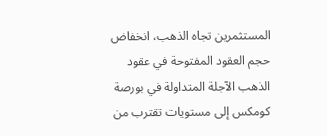المستثمرين تجاه الذهب، انخفاض حجم العقود المفتوحة في عقود الذهب الآجلة المتداولة في بورصة كومكس إلى مستويات تقترب من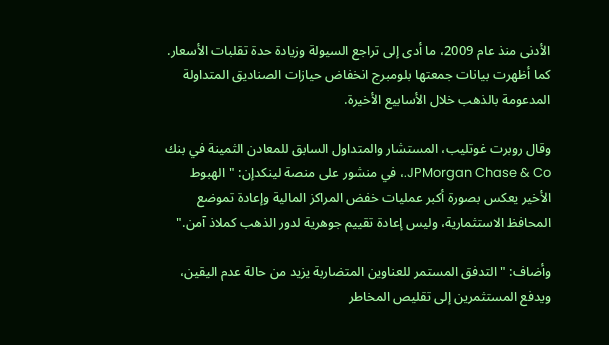الأدنى منذ عام 2009، ما أدى إلى تراجع السيولة وزيادة حدة تقلبات الأسعار. كما أظهرت بيانات جمعتها بلومبرج انخفاض حيازات الصناديق المتداولة المدعومة بالذهب خلال الأسابيع الأخيرة.

وقال روبرت غوتليب، المستشار والمتداول السابق للمعادن الثمينة في بنك JPMorgan Chase & Co.، في منشور على منصة لينكدإن: "الهبوط الأخير يعكس بصورة أكبر عمليات خفض المراكز المالية وإعادة تموضع المحافظ الاستثمارية، وليس إعادة تقييم جوهرية لدور الذهب كملاذ آمن."

وأضاف: "التدفق المستمر للعناوين المتضاربة يزيد من حالة عدم اليقين، ويدفع المستثمرين إلى تقليص المخاطر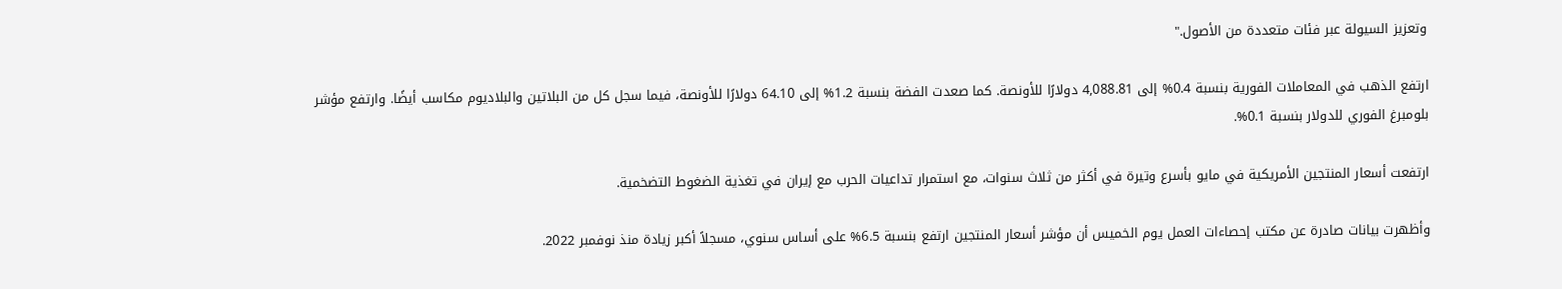وتعزيز السيولة عبر فئات متعددة من الأصول."

ارتفع الذهب في المعاملات الفورية بنسبة 0.4% إلى 4,088.81 دولارًا للأونصة. كما صعدت الفضة بنسبة 1.2% إلى 64.10 دولارًا للأونصة، فيما سجل كل من البلاتين والبلاديوم مكاسب أيضًا. وارتفع مؤشر بلومبرغ الفوري للدولار بنسبة 0.1%.

ارتفعت أسعار المنتجين الأمريكية في مايو بأسرع وتيرة في أكثر من ثلاث سنوات، مع استمرار تداعيات الحرب مع إيران في تغذية الضغوط التضخمية.

وأظهرت بيانات صادرة عن مكتب إحصاءات العمل يوم الخميس أن مؤشر أسعار المنتجين ارتفع بنسبة 6.5% على أساس سنوي، مسجلاً أكبر زيادة منذ نوفمبر 2022.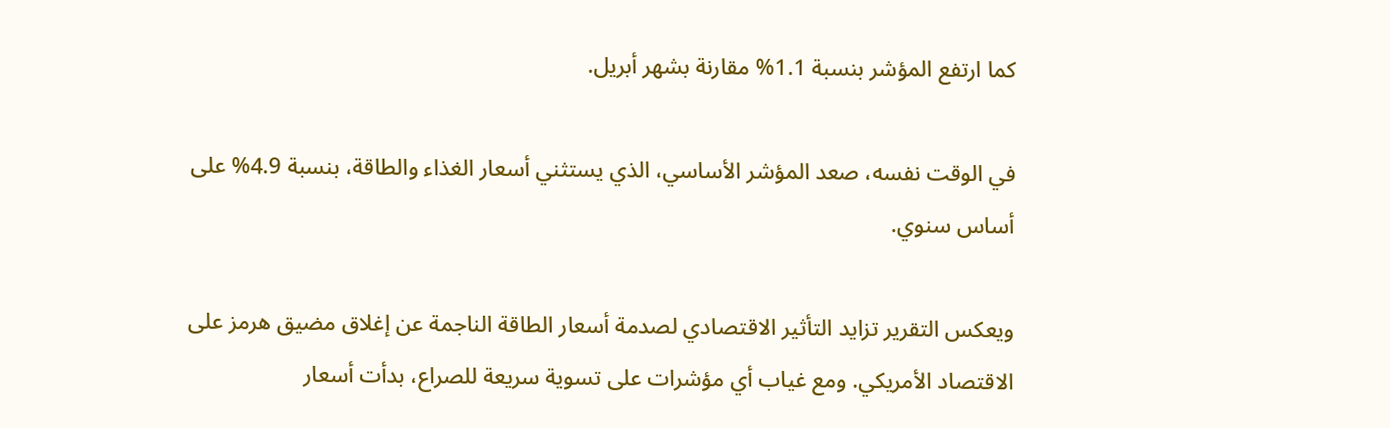كما ارتفع المؤشر بنسبة 1.1% مقارنة بشهر أبريل.

في الوقت نفسه، صعد المؤشر الأساسي، الذي يستثني أسعار الغذاء والطاقة، بنسبة 4.9% على أساس سنوي.

ويعكس التقرير تزايد التأثير الاقتصادي لصدمة أسعار الطاقة الناجمة عن إغلاق مضيق هرمز على الاقتصاد الأمريكي. ومع غياب أي مؤشرات على تسوية سريعة للصراع، بدأت أسعار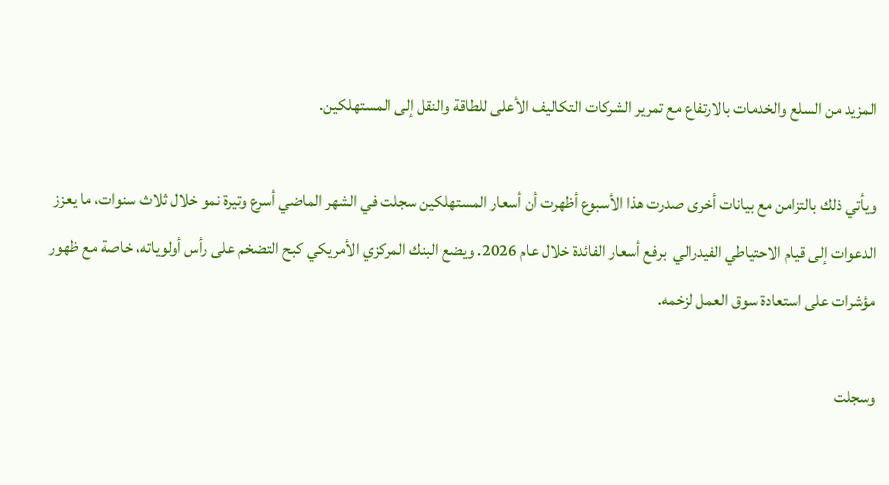المزيد من السلع والخدمات بالارتفاع مع تمرير الشركات التكاليف الأعلى للطاقة والنقل إلى المستهلكين.

ويأتي ذلك بالتزامن مع بيانات أخرى صدرت هذا الأسبوع أظهرت أن أسعار المستهلكين سجلت في الشهر الماضي أسرع وتيرة نمو خلال ثلاث سنوات، ما يعزز الدعوات إلى قيام الاحتياطي الفيدرالي  برفع أسعار الفائدة خلال عام 2026. ويضع البنك المركزي الأمريكي كبح التضخم على رأس أولوياته، خاصة مع ظهور مؤشرات على استعادة سوق العمل لزخمه.

وسجلت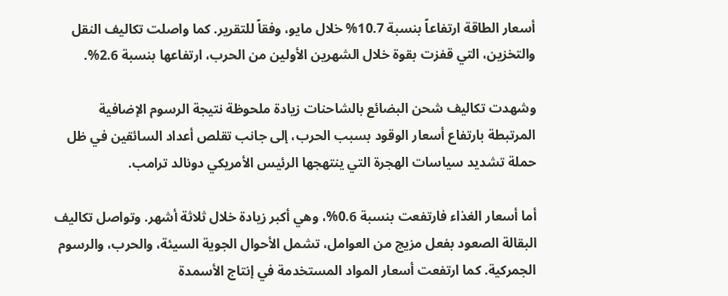أسعار الطاقة ارتفاعاً بنسبة 10.7% خلال مايو، وفقاً للتقرير. كما واصلت تكاليف النقل والتخزين، التي قفزت بقوة خلال الشهرين الأولين من الحرب، ارتفاعها بنسبة 2.6%.

وشهدت تكاليف شحن البضائع بالشاحنات زيادة ملحوظة نتيجة الرسوم الإضافية المرتبطة بارتفاع أسعار الوقود بسبب الحرب، إلى جانب تقلص أعداد السائقين في ظل حملة تشديد سياسات الهجرة التي ينتهجها الرئيس الأمريكي دونالد ترامب.

أما أسعار الغذاء فارتفعت بنسبة 0.6%، وهي أكبر زيادة خلال ثلاثة أشهر. وتواصل تكاليف البقالة الصعود بفعل مزيج من العوامل، تشمل الأحوال الجوية السيئة، والحرب، والرسوم الجمركية. كما ارتفعت أسعار المواد المستخدمة في إنتاج الأسمدة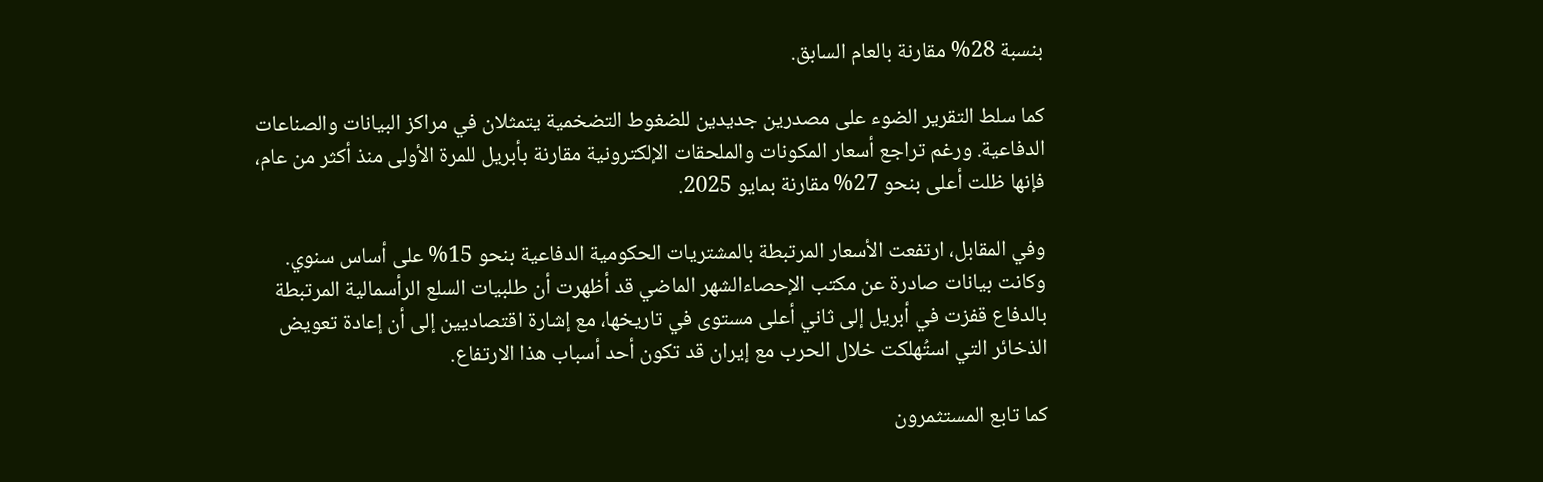بنسبة 28% مقارنة بالعام السابق.

كما سلط التقرير الضوء على مصدرين جديدين للضغوط التضخمية يتمثلان في مراكز البيانات والصناعات الدفاعية. ورغم تراجع أسعار المكونات والملحقات الإلكترونية مقارنة بأبريل للمرة الأولى منذ أكثر من عام، فإنها ظلت أعلى بنحو 27% مقارنة بمايو 2025.

وفي المقابل، ارتفعت الأسعار المرتبطة بالمشتريات الحكومية الدفاعية بنحو 15% على أساس سنوي. وكانت بيانات صادرة عن مكتب الإحصاءالشهر الماضي قد أظهرت أن طلبيات السلع الرأسمالية المرتبطة بالدفاع قفزت في أبريل إلى ثاني أعلى مستوى في تاريخها، مع إشارة اقتصاديين إلى أن إعادة تعويض الذخائر التي استُهلكت خلال الحرب مع إيران قد تكون أحد أسباب هذا الارتفاع.

كما تابع المستثمرون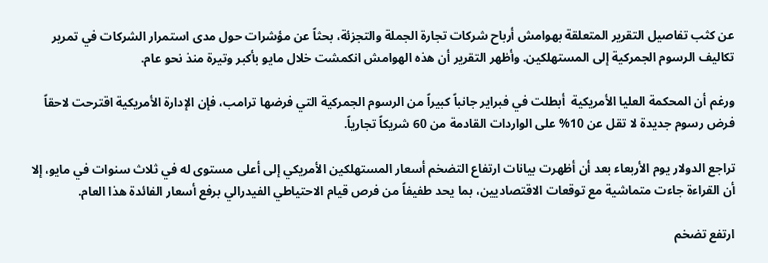عن كثب تفاصيل التقرير المتعلقة بهوامش أرباح شركات تجارة الجملة والتجزئة، بحثاً عن مؤشرات حول مدى استمرار الشركات في تمرير تكاليف الرسوم الجمركية إلى المستهلكين. وأظهر التقرير أن هذه الهوامش انكمشت خلال مايو بأكبر وتيرة منذ نحو عام.

ورغم أن المحكمة العليا الأمريكية  أبطلت في فبراير جانباً كبيراً من الرسوم الجمركية التي فرضها ترامب، فإن الإدارة الأمريكية اقترحت لاحقاً فرض رسوم جديدة لا تقل عن 10% على الواردات القادمة من 60 شريكاً تجارياً.

تراجع الدولار يوم الأربعاء بعد أن أظهرت بيانات ارتفاع التضخم أسعار المستهلكين الأمريكي إلى أعلى مستوى له في ثلاث سنوات في مايو، إلا أن القراءة جاءت متماشية مع توقعات الاقتصاديين، بما يحد طفيفاً من فرص قيام الاحتياطي الفيدرالي برفع أسعار الفائدة هذا العام.

ارتفع تضخم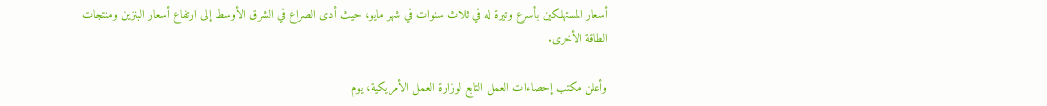أسعار المستهلكين بأسرع وتيرة له في ثلاث سنوات في شهر مايو، حيث أدى الصراع في الشرق الأوسط إلى ارتفاع أسعار البنزين ومنتجات الطاقة الأخرى.

وأعلن مكتب إحصاءات العمل التابع لوزارة العمل الأمريكية، يوم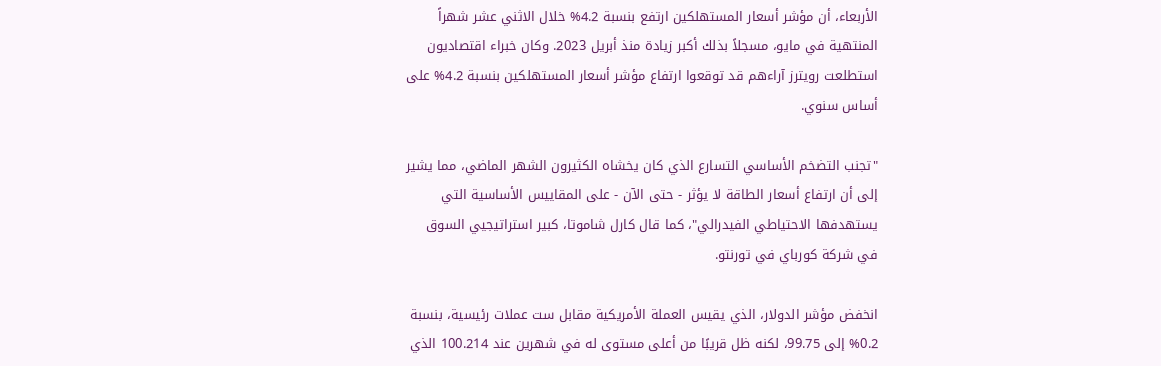الأربعاء، أن مؤشر أسعار المستهلكين ارتفع بنسبة 4.2% خلال الاثني عشر شهراً المنتهية في مايو، مسجلاً بذلك أكبر زيادة منذ أبريل 2023. وكان خبراء اقتصاديون استطلعت رويترز آراءهم قد توقعوا ارتفاع مؤشر أسعار المستهلكين بنسبة 4.2% على أساس سنوي.

"تجنب التضخم الأساسي التسارع الذي كان يخشاه الكثيرون الشهر الماضي، مما يشير إلى أن ارتفاع أسعار الطاقة لا يؤثر - حتى الآن - على المقاييس الأساسية التي يستهدفها الاحتياطي الفيدرالي"، كما قال كارل شاموتا، كبير استراتيجيي السوق في شركة كورباي في تورنتو.

انخفض مؤشر الدولار، الذي يقيس العملة الأمريكية مقابل ست عملات رئيسية، بنسبة 0.2% إلى 99.75، لكنه ظل قريبًا من أعلى مستوى له في شهرين عند 100.214 الذي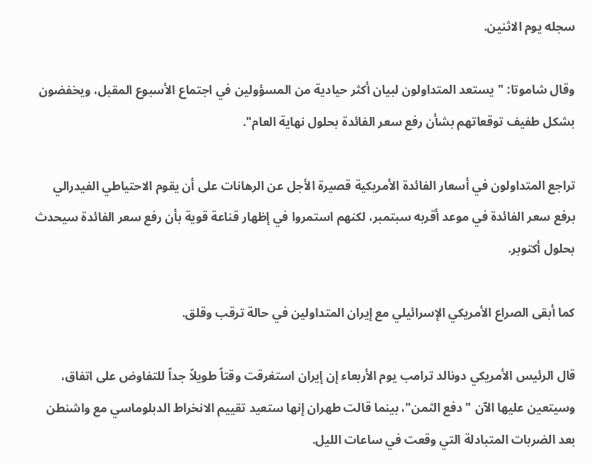سجله يوم الاثنين.

وقال شاموتا: "يستعد المتداولون لبيان أكثر حيادية من المسؤولين في اجتماع الأسبوع المقبل، ويخفضون بشكل طفيف توقعاتهم بشأن رفع سعر الفائدة بحلول نهاية العام".

تراجع المتداولون في أسعار الفائدة الأمريكية قصيرة الأجل عن الرهانات على أن يقوم الاحتياطي الفيدرالي برفع سعر الفائدة في موعد أقربه سبتمبر، لكنهم استمروا في إظهار قناعة قوية بأن رفع سعر الفائدة سيحدث بحلول أكتوبر.

كما أبقى الصراع الأمريكي الإسرائيلي مع إيران المتداولين في حالة ترقب وقلق.

قال الرئيس الأمريكي دونالد ترامب يوم الأربعاء إن إيران استغرقت وقتاً طويلاً جداً للتفاوض على اتفاق، وسيتعين عليها الآن "دفع الثمن"، بينما قالت طهران إنها ستعيد تقييم الانخراط الدبلوماسي مع واشنطن بعد الضربات المتبادلة التي وقعت في ساعات الليل.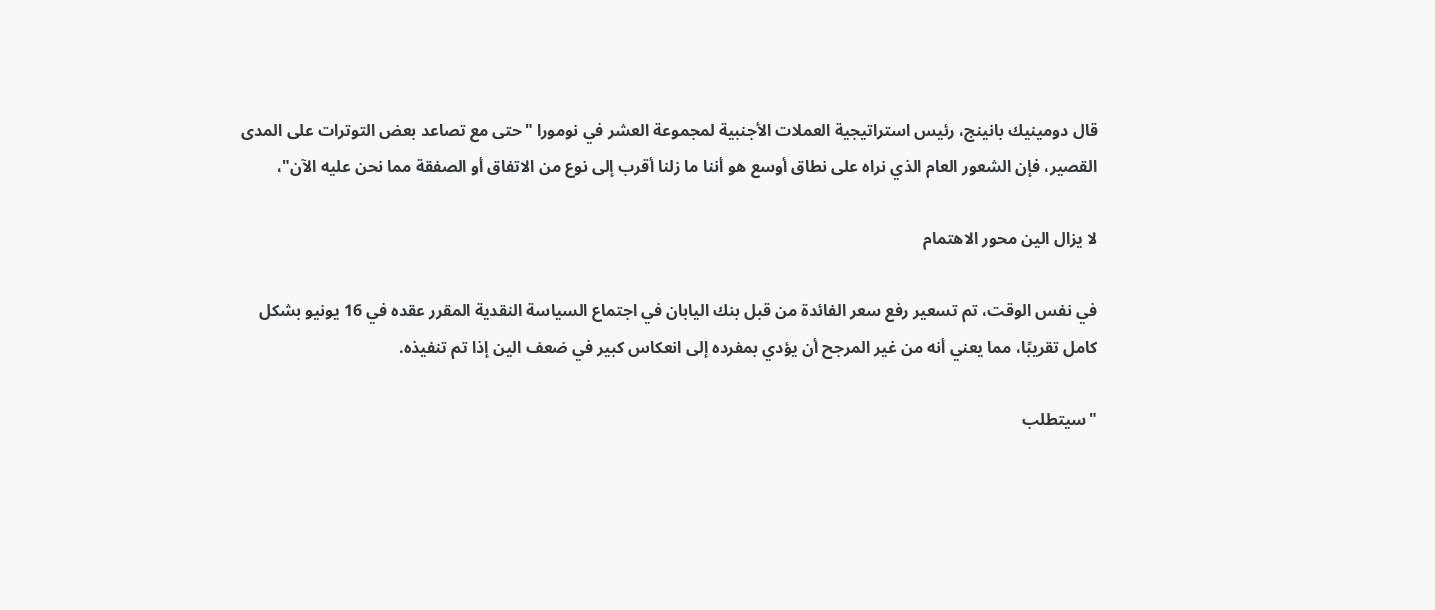قال دومينيك بانينج، رئيس استراتيجية العملات الأجنبية لمجموعة العشر في نومورا "حتى مع تصاعد بعض التوترات على المدى القصير، فإن الشعور العام الذي نراه على نطاق أوسع هو أننا ما زلنا أقرب إلى نوع من الاتفاق أو الصفقة مما نحن عليه الآن"،

لا يزال الين محور الاهتمام

في نفس الوقت، تم تسعير رفع سعر الفائدة من قبل بنك اليابان في اجتماع السياسة النقدية المقرر عقده في 16 يونيو بشكل كامل تقريبًا، مما يعني أنه من غير المرجح أن يؤدي بمفرده إلى انعكاس كبير في ضعف الين إذا تم تنفيذه.

"سيتطلب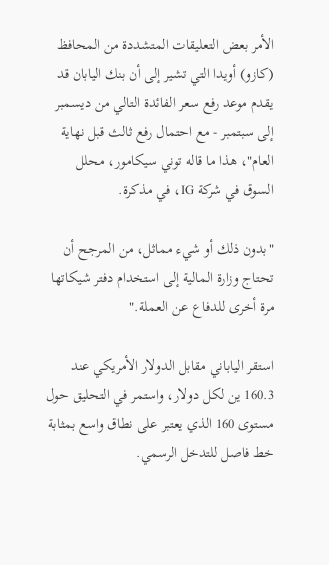الأمر بعض التعليقات المتشددة من المحافظ (كازو) أويدا التي تشير إلى أن بنك اليابان قد يقدم موعد رفع سعر الفائدة التالي من ديسمبر إلى سبتمبر - مع احتمال رفع ثالث قبل نهاية العام"، هذا ما قاله توني سيكامور، محلل السوق في شركة IG، في مذكرة.

"بدون ذلك أو شيء مماثل، من المرجح أن تحتاج وزارة المالية إلى استخدام دفتر شيكاتها مرة أخرى للدفاع عن العملة."

استقر الياباني مقابل الدولار الأمريكي عند 160.3 ين لكل دولار، واستمر في التحليق حول مستوى 160 الذي يعتبر على نطاق واسع بمثابة خط فاصل للتدخل الرسمي.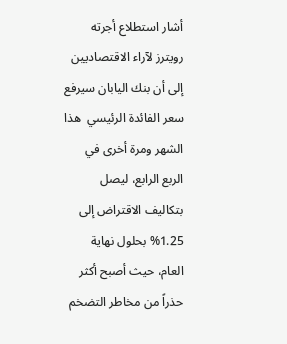أشار استطلاع أجرته رويترز لآراء الاقتصاديين إلى أن بنك اليابان سيرفع  سعر الفائدة الرئيسي  هذا الشهر ومرة أخرى في الربع الرابع، ليصل بتكاليف الاقتراض إلى 1.25% بحلول نهاية العام، حيث أصبح أكثر حذراً من مخاطر التضخم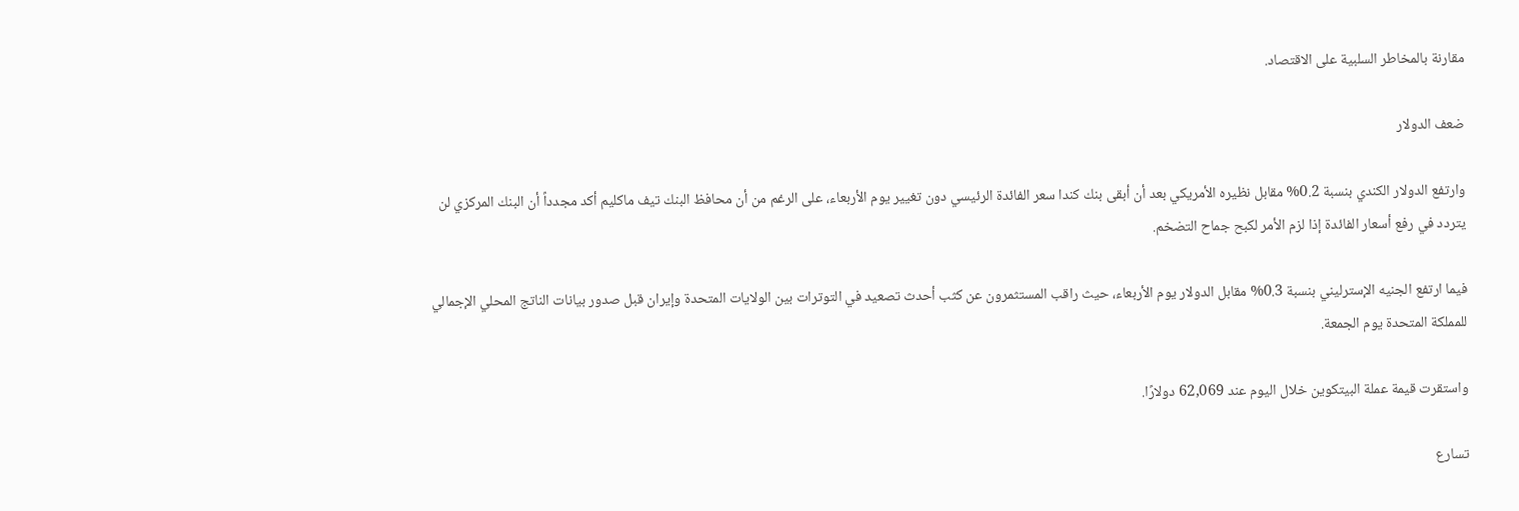مقارنة بالمخاطر السلبية على الاقتصاد.

ضعف الدولار

وارتفع الدولار الكندي بنسبة 0.2% مقابل نظيره الأمريكي بعد أن أبقى بنك كندا سعر الفائدة الرئيسي دون تغيير يوم الأربعاء، على الرغم من أن محافظ البنك تيف ماكليم أكد مجدداً أن البنك المركزي لن يتردد في رفع أسعار الفائدة إذا لزم الأمر لكبح جماح التضخم.

فيما ارتفع الجنيه الإسترليني بنسبة 0.3% مقابل الدولار يوم الأربعاء، حيث راقب المستثمرون عن كثب أحدث تصعيد في التوترات بين الولايات المتحدة وإيران قبل صدور بيانات الناتج المحلي الإجمالي للمملكة المتحدة يوم الجمعة.

واستقرت قيمة عملة البيتكوين خلال اليوم عند 62,069 دولارًا.

تسارع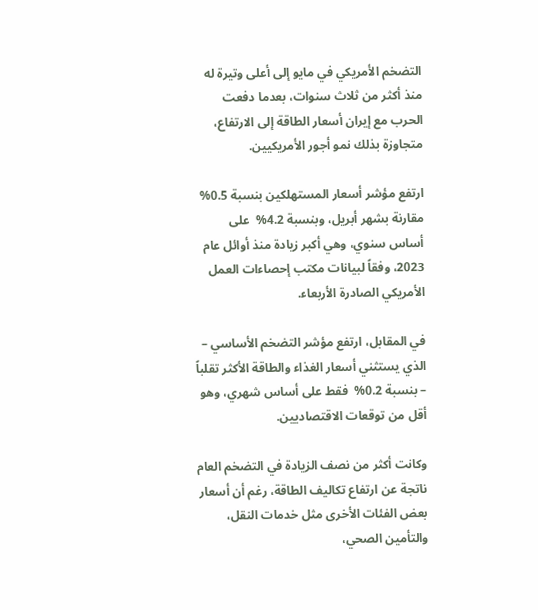التضخم الأمريكي في مايو إلى أعلى وتيرة له منذ أكثر من ثلاث سنوات، بعدما دفعت الحرب مع إيران أسعار الطاقة إلى الارتفاع، متجاوزة بذلك نمو أجور الأمريكيين.

ارتفع مؤشر أسعار المستهلكين بنسبة 0.5%  مقارنة بشهر أبريل، وبنسبة 4.2%  على أساس سنوي، وهي أكبر زيادة منذ أوائل عام 2023، وفقاً لبيانات مكتب إحصاءات العمل الأمريكي الصادرة الأربعاء.

في المقابل، ارتفع مؤشر التضخم الأساسي – الذي يستثني أسعار الغذاء والطاقة الأكثر تقلباً – بنسبة 0.2%  فقط على أساس شهري، وهو أقل من توقعات الاقتصاديين.

وكانت أكثر من نصف الزيادة في التضخم العام ناتجة عن ارتفاع تكاليف الطاقة، رغم أن أسعار بعض الفئات الأخرى مثل خدمات النقل، والتأمين الصحي،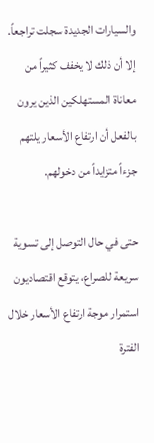والسيارات الجديدة سجلت تراجعاً. إلا أن ذلك لا يخفف كثيراً من معاناة المستهلكين الذين يرون بالفعل أن ارتفاع الأسعار يلتهم جزءاً متزايداً من دخولهم.

حتى في حال التوصل إلى تسوية سريعة للصراع، يتوقع اقتصاديون استمرار موجة ارتفاع الأسعار خلال الفترة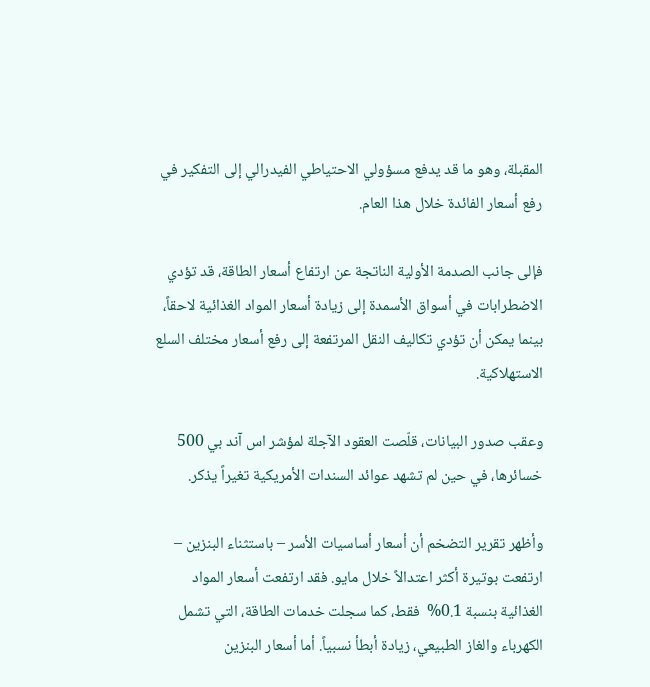المقبلة، وهو ما قد يدفع مسؤولي الاحتياطي الفيدرالي إلى التفكير في رفع أسعار الفائدة خلال هذا العام.

فإلى جانب الصدمة الأولية الناتجة عن ارتفاع أسعار الطاقة، قد تؤدي الاضطرابات في أسواق الأسمدة إلى زيادة أسعار المواد الغذائية لاحقاً، بينما يمكن أن تؤدي تكاليف النقل المرتفعة إلى رفع أسعار مختلف السلع الاستهلاكية.

وعقب صدور البيانات، قلّصت العقود الآجلة لمؤشر اس آند بي 500 خسائرها، في حين لم تشهد عوائد السندات الأمريكية تغيراً يذكر.

وأظهر تقرير التضخم أن أسعار أساسيات الأسر – باستثناء البنزين – ارتفعت بوتيرة أكثر اعتدالاً خلال مايو. فقد ارتفعت أسعار المواد الغذائية بنسبة 0.1%  فقط، كما سجلت خدمات الطاقة، التي تشمل الكهرباء والغاز الطبيعي، زيادة أبطأ نسبياً. أما أسعار البنزين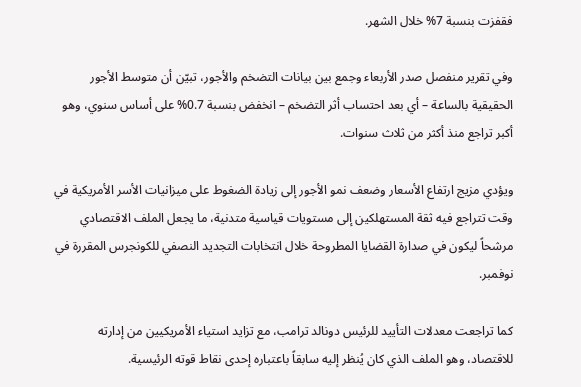فقفزت بنسبة 7% خلال الشهر.

وفي تقرير منفصل صدر الأربعاء وجمع بين بيانات التضخم والأجور، تبيّن أن متوسط الأجور الحقيقية بالساعة – أي بعد احتساب أثر التضخم – انخفض بنسبة 0.7% على أساس سنوي، وهو أكبر تراجع منذ أكثر من ثلاث سنوات.

ويؤدي مزيج ارتفاع الأسعار وضعف نمو الأجور إلى زيادة الضغوط على ميزانيات الأسر الأمريكية في وقت تتراجع فيه ثقة المستهلكين إلى مستويات قياسية متدنية، ما يجعل الملف الاقتصادي مرشحاً ليكون في صدارة القضايا المطروحة خلال انتخابات التجديد النصفي للكونجرس المقررة في نوفمبر.

كما تراجعت معدلات التأييد للرئيس دونالد ترامب، مع تزايد استياء الأمريكيين من إدارته للاقتصاد، وهو الملف الذي كان يُنظر إليه سابقاً باعتباره إحدى نقاط قوته الرئيسية.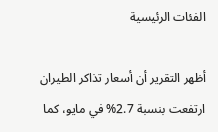الفئات الرئيسية

أظهر التقرير أن أسعار تذاكر الطيران ارتفعت بنسبة 2.7% في مايو، كما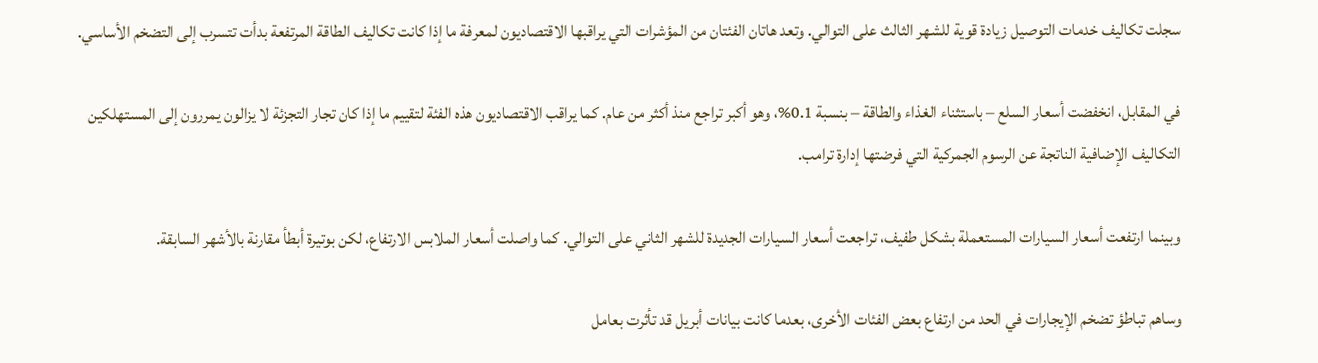سجلت تكاليف خدمات التوصيل زيادة قوية للشهر الثالث على التوالي. وتعد هاتان الفئتان من المؤشرات التي يراقبها الاقتصاديون لمعرفة ما إذا كانت تكاليف الطاقة المرتفعة بدأت تتسرب إلى التضخم الأساسي.

في المقابل، انخفضت أسعار السلع – باستثناء الغذاء والطاقة – بنسبة 0.1%، وهو أكبر تراجع منذ أكثر من عام. كما يراقب الاقتصاديون هذه الفئة لتقييم ما إذا كان تجار التجزئة لا يزالون يمررون إلى المستهلكين التكاليف الإضافية الناتجة عن الرسوم الجمركية التي فرضتها إدارة ترامب.

وبينما ارتفعت أسعار السيارات المستعملة بشكل طفيف، تراجعت أسعار السيارات الجديدة للشهر الثاني على التوالي. كما واصلت أسعار الملابس الارتفاع، لكن بوتيرة أبطأ مقارنة بالأشهر السابقة.

وساهم تباطؤ تضخم الإيجارات في الحد من ارتفاع بعض الفئات الأخرى، بعدما كانت بيانات أبريل قد تأثرت بعامل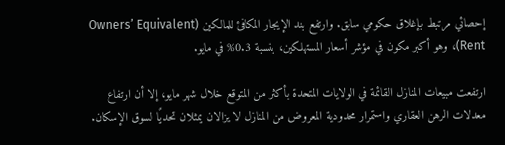إحصائي مرتبط بإغلاق حكومي سابق. وارتفع بند الإيجار المكافئ للمالكين (Owners’ Equivalent Rent)، وهو أكبر مكون في مؤشر أسعار المستهلكين، بنسبة 0.3% في مايو.

ارتفعت مبيعات المنازل القائمة في الولايات المتحدة بأكثر من المتوقع خلال شهر مايو، إلا أن ارتفاع معدلات الرهن العقاري واستمرار محدودية المعروض من المنازل لا يزالان يمثلان تحديًا لسوق الإسكان.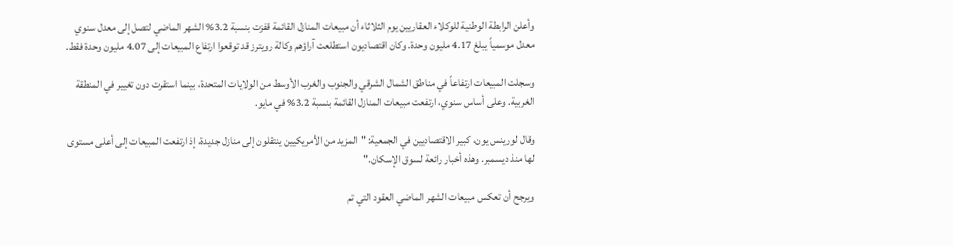وأعلن الرابطة الوطنية للوكلاء العقاريين يوم الثلاثاء أن مبيعات المنازل القائمة قفزت بنسبة 3.2% الشهر الماضي لتصل إلى معدل سنوي معدل موسمياً يبلغ 4.17 مليون وحدة. وكان اقتصاديون استطلعت آراؤهم وكالة رويترز قد توقعوا ارتفاع المبيعات إلى 4.07 مليون وحدة فقط.

وسجلت المبيعات ارتفاعاً في مناطق الشمال الشرقي والجنوب والغرب الأوسط من الولايات المتحدة، بينما استقرت دون تغيير في المنطقة الغربية. وعلى أساس سنوي، ارتفعت مبيعات المنازل القائمة بنسبة 3.2% في مايو.

وقال لورينس يون، كبير الاقتصاديين في الجمعية: "المزيد من الأمريكيين ينتقلون إلى منازل جديدة، إذ ارتفعت المبيعات إلى أعلى مستوى لها منذ ديسمبر. وهذه أخبار رائعة لسوق الإسكان."

ويرجح أن تعكس مبيعات الشهر الماضي العقود التي تم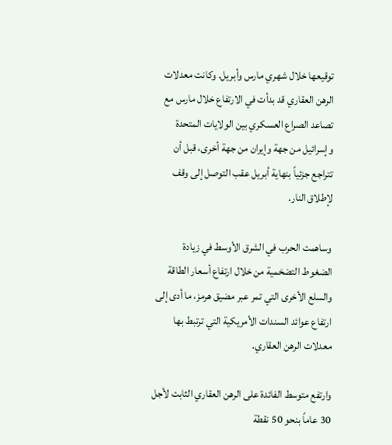توقيعها خلال شهري مارس وأبريل. وكانت معدلات الرهن العقاري قد بدأت في الارتفاع خلال مارس مع تصاعد الصراع العسكري بين الولايات المتحدة وإسرائيل من جهة وإيران من جهة أخرى، قبل أن تتراجع جزئياً بنهاية أبريل عقب التوصل إلى وقف لإطلاق النار.

وساهمت الحرب في الشرق الأوسط في زيادة الضغوط التضخمية من خلال ارتفاع أسعار الطاقة والسلع الأخرى التي تمر عبر مضيق هرمز، ما أدى إلى ارتفاع عوائد السندات الأمريكية التي ترتبط بها معدلات الرهن العقاري.

وارتفع متوسط الفائدة على الرهن العقاري الثابت لأجل 30 عاماً بنحو 50 نقطة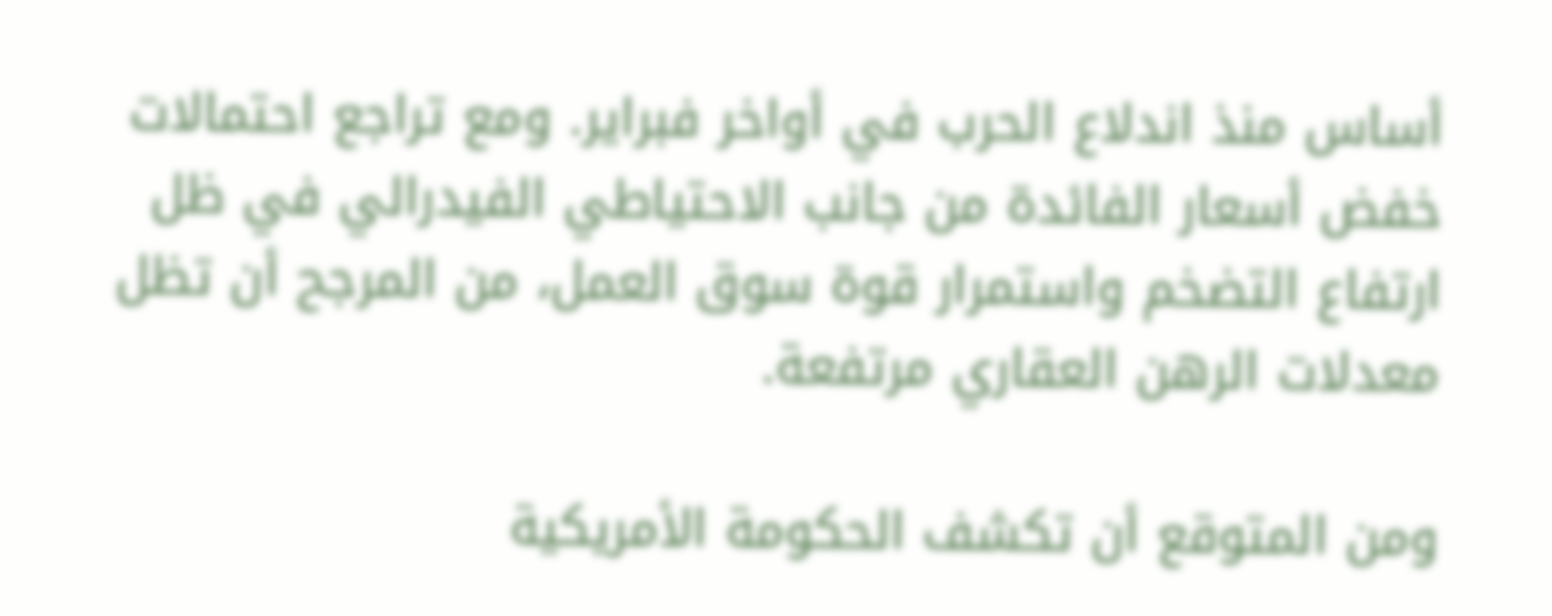أساس منذ اندلاع الحرب في أواخر فبراير. ومع تراجع احتمالات خفض أسعار الفائدة من جانب الاحتياطي الفيدرالي في ظل ارتفاع التضخم واستمرار قوة سوق العمل، من المرجح أن تظل معدلات الرهن العقاري مرتفعة.

ومن المتوقع أن تكشف الحكومة الأمريكية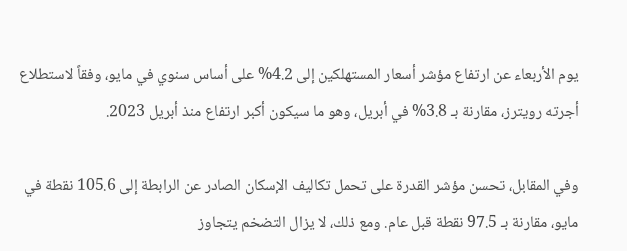يوم الأربعاء عن ارتفاع مؤشر أسعار المستهلكين إلى 4.2% على أساس سنوي في مايو، وفقاً لاستطلاع أجرته رويترز، مقارنة بـ 3.8% في أبريل، وهو ما سيكون أكبر ارتفاع منذ أبريل 2023.

وفي المقابل، تحسن مؤشر القدرة على تحمل تكاليف الإسكان الصادر عن الرابطة إلى 105.6 نقطة في مايو، مقارنة بـ 97.5 نقطة قبل عام. ومع ذلك، لا يزال التضخم يتجاوز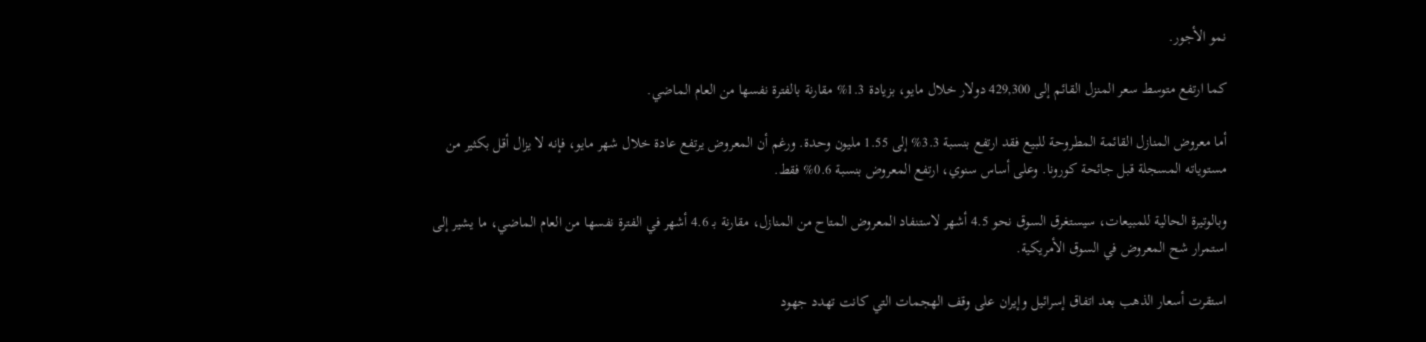نمو الأجور.

كما ارتفع متوسط سعر المنزل القائم إلى 429,300 دولار خلال مايو، بزيادة 1.3% مقارنة بالفترة نفسها من العام الماضي.

أما معروض المنازل القائمة المطروحة للبيع فقد ارتفع بنسبة 3.3% إلى 1.55 مليون وحدة. ورغم أن المعروض يرتفع عادة خلال شهر مايو، فإنه لا يزال أقل بكثير من مستوياته المسجلة قبل جائحة كورونا. وعلى أساس سنوي، ارتفع المعروض بنسبة 0.6% فقط.

وبالوتيرة الحالية للمبيعات، سيستغرق السوق نحو 4.5 أشهر لاستنفاد المعروض المتاح من المنازل، مقارنة بـ 4.6 أشهر في الفترة نفسها من العام الماضي، ما يشير إلى استمرار شح المعروض في السوق الأمريكية.

استقرت أسعار الذهب بعد اتفاق إسرائيل وإيران على وقف الهجمات التي كانت تهدد جهود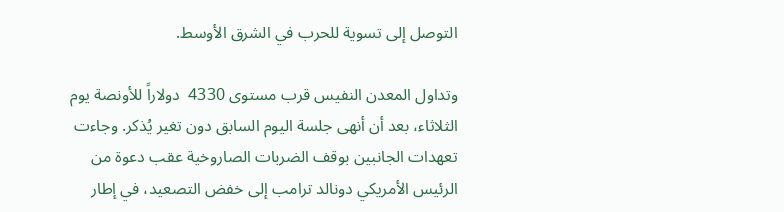التوصل إلى تسوية للحرب في الشرق الأوسط.

وتداول المعدن النفيس قرب مستوى 4330  دولاراً للأونصة يوم الثلاثاء، بعد أن أنهى جلسة اليوم السابق دون تغير يُذكر. وجاءت تعهدات الجانبين بوقف الضربات الصاروخية عقب دعوة من الرئيس الأمريكي دونالد ترامب إلى خفض التصعيد، في إطار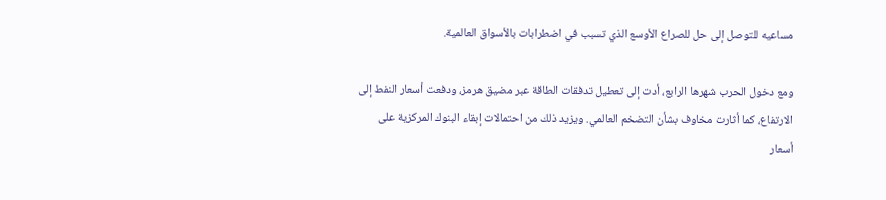مساعيه للتوصل إلى حل للصراع الأوسع الذي تسبب في اضطرابات بالأسواق العالمية.

ومع دخول الحرب شهرها الرابع، أدت إلى تعطيل تدفقات الطاقة عبر مضيق هرمز، ودفعت أسعار النفط إلى الارتفاع، كما أثارت مخاوف بشأن التضخم العالمي. ويزيد ذلك من احتمالات إبقاء البنوك المركزية على أسعار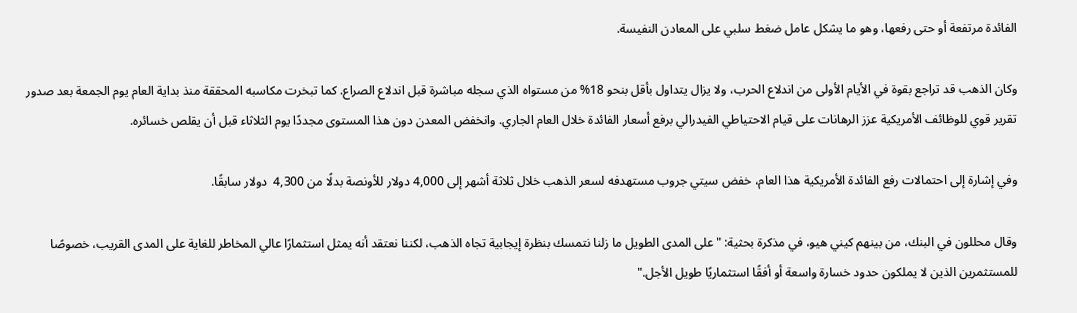الفائدة مرتفعة أو حتى رفعها، وهو ما يشكل عامل ضغط سلبي على المعادن النفيسة.

وكان الذهب قد تراجع بقوة في الأيام الأولى من اندلاع الحرب، ولا يزال يتداول بأقل بنحو 18% من مستواه الذي سجله مباشرة قبل اندلاع الصراع. كما تبخرت مكاسبه المحققة منذ بداية العام يوم الجمعة بعد صدور تقرير قوي للوظائف الأمريكية عزز الرهانات على قيام الاحتياطي الفيدرالي برفع أسعار الفائدة خلال العام الجاري. وانخفض المعدن دون هذا المستوى مجددًا يوم الثلاثاء قبل أن يقلص خسائره.

وفي إشارة إلى احتمالات رفع الفائدة الأمريكية هذا العام، خفض سيتي جروب مستهدفه لسعر الذهب خلال ثلاثة أشهر إلى 4,000 دولار للأونصة بدلًا من 4,300  دولار سابقًا.

وقال محللون في البنك، من بينهم كيني هيو، في مذكرة بحثية: "على المدى الطويل ما زلنا نتمسك بنظرة إيجابية تجاه الذهب، لكننا نعتقد أنه يمثل استثمارًا عالي المخاطر للغاية على المدى القريب، خصوصًا للمستثمرين الذين لا يملكون حدود خسارة واسعة أو أفقًا استثماريًا طويل الأجل."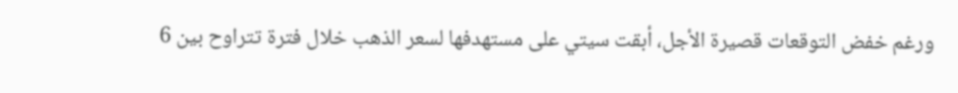ورغم خفض التوقعات قصيرة الأجل، أبقت سيتي على مستهدفها لسعر الذهب خلال فترة تتراوح بين 6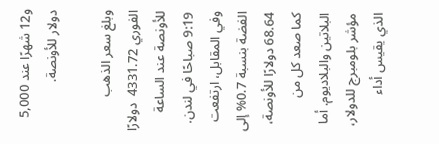و12 شهرًا عند 5,000 دولار للأونصة.

وبلغ سعر الذهب الفوري 4331.72  دولارًا للأونصة عند الساعة 9:19 صباحًا في لندن. وفي المقابل، ارتفعت الفضة بنسبة 0.7% إلى 68.64 دولارًا للأونصة، كما صعد كل من البلاتين والبلاديوم. أما مؤشر بلومبرج للدولار، الذي يقيس أداء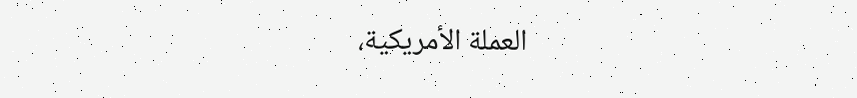العملة الأمريكية،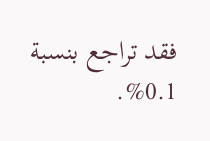فقد تراجع بنسبة 0.1%.